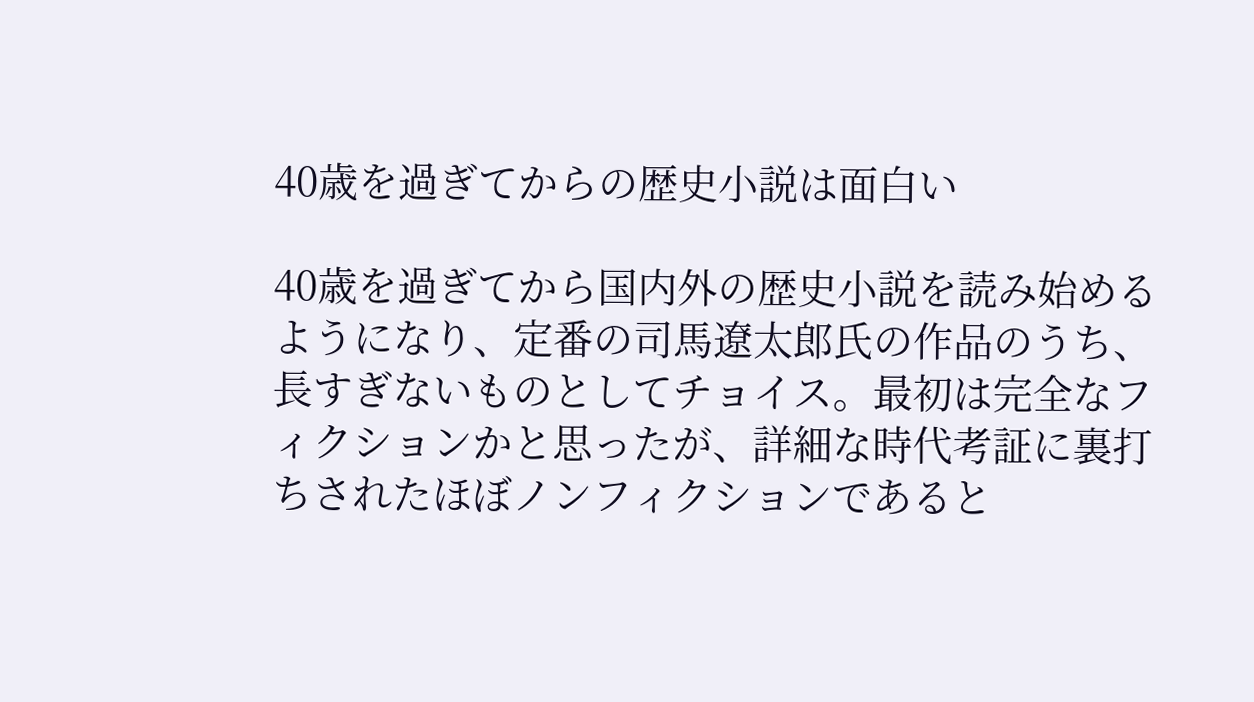40歳を過ぎてからの歴史小説は面白い

40歳を過ぎてから国内外の歴史小説を読み始めるようになり、定番の司馬遼太郎氏の作品のうち、長すぎないものとしてチョイス。最初は完全なフィクションかと思ったが、詳細な時代考証に裏打ちされたほぼノンフィクションであると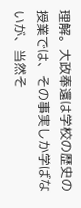理解。大政奉還は学校の歴史の授業では、その事実しか学ばないが、当然そ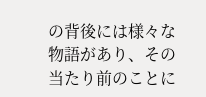の背後には様々な物語があり、その当たり前のことに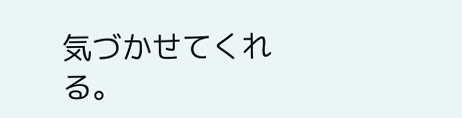気づかせてくれる。